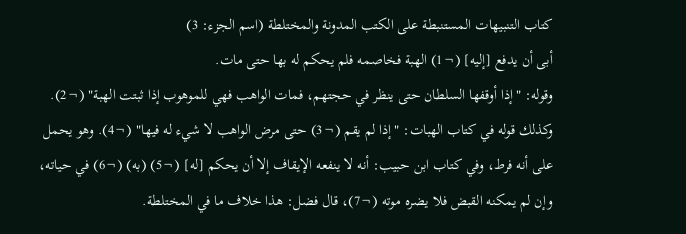كتاب التنبيهات المستنبطة على الكتب المدونة والمختلطة (اسم الجزء: 3)
أبى أن يدفع [إليه] (¬1) الهبة فخاصمه فلم يحكم له بها حتى مات.
وقوله: "إذا أوقفها السلطان حتى ينظر في حجتهم، فمات الواهب فهي للموهوب إذا ثبتت الهبة" (¬2). وكذلك قوله في كتاب الهبات: "إذا لم يقم (¬3) حتى مرض الواهب لا شيء له فيها" (¬4). وهو يحمل على أنه فرط، وفي كتاب ابن حبيب: أنه لا ينفعه الإيقاف إلا أن يحكم [له] (¬5) (به) (¬6) في حياته، وإن لم يمكنه القبض فلا يضره موته (¬7)، قال فضل: هذا خلاف ما في المختلطة.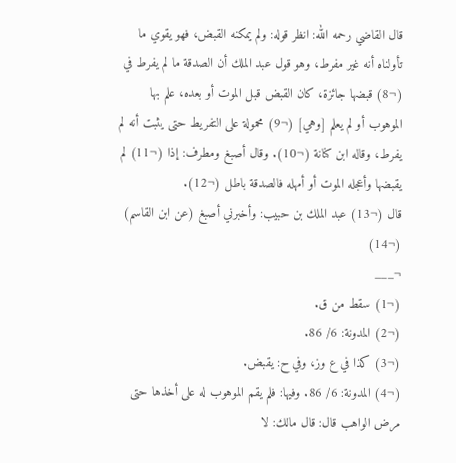قال القاضي رحمه الله: انظر قوله: ولم يمكنه القبض، فهو يقوي ما تأولناه أنه غير مفرط، وهو قول عبد الملك أن الصدقة ما لم يفرط في (¬8) قبضها جائزة، كان القبض قبل الموت أو بعده، علم بها الموهوب أو لم يعلم [وهي] (¬9) محمولة على التفريط حتى يثبت أنه لم يفرط، وقاله ابن كنانة (¬10). وقال أصبغ ومطرف: إذا (¬11) لم يقبضها وأعجله الموت أو أمهله فالصدقة باطل (¬12).
قال (¬13) عبد الملك بن حبيب: وأخبرني أصبغ (عن ابن القاسم) (¬14)
¬___
(¬1) سقط من ق.
(¬2) المدونة: 6/ 86.
(¬3) كذا في ع وز، وفي ح: يقبض.
(¬4) المدونة: 6/ 86. وفيها: فلم يقم الموهوب له على أخذها حتى مرض الواهب قال: قال مالك: لا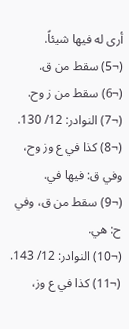أرى له فيها شيئاً.
(¬5) سقط من ق.
(¬6) سقط من ز وح.
(¬7) النوادر: 12/ 130.
(¬8) كذا في ع وز وح، وفي ق: فيها في.
(¬9) سقط من ق، وفي ح: هي.
(¬10) النوادر: 12/ 143.
(¬11) كذا في ع وز،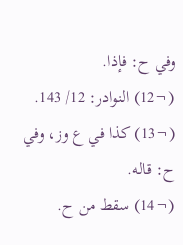وفي ح: فإذا.
(¬12) النوادر: 12/ 143.
(¬13) كذا في ع وز، وفي ح: قاله.
(¬14) سقط من ح.